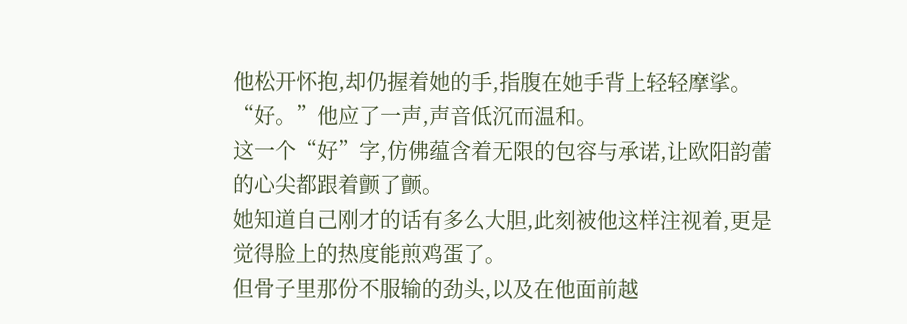他松开怀抱,却仍握着她的手,指腹在她手背上轻轻摩挲。
“好。”他应了一声,声音低沉而温和。
这一个“好”字,仿佛蕴含着无限的包容与承诺,让欧阳韵蕾的心尖都跟着颤了颤。
她知道自己刚才的话有多么大胆,此刻被他这样注视着,更是觉得脸上的热度能煎鸡蛋了。
但骨子里那份不服输的劲头,以及在他面前越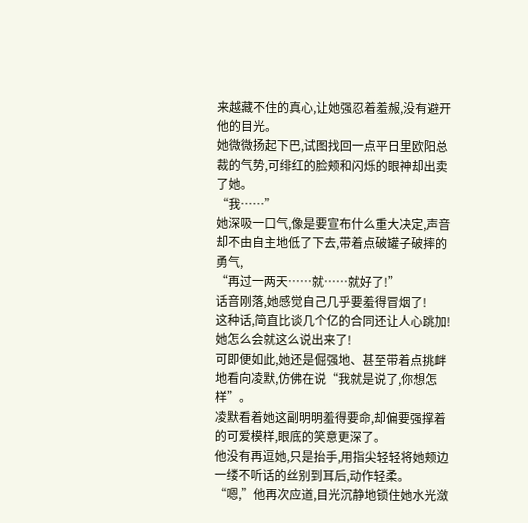来越藏不住的真心,让她强忍着羞赧,没有避开他的目光。
她微微扬起下巴,试图找回一点平日里欧阳总裁的气势,可绯红的脸颊和闪烁的眼神却出卖了她。
“我……”
她深吸一口气,像是要宣布什么重大决定,声音却不由自主地低了下去,带着点破罐子破摔的勇气,
“再过一两天……就……就好了!”
话音刚落,她感觉自己几乎要羞得冒烟了!
这种话,简直比谈几个亿的合同还让人心跳加!
她怎么会就这么说出来了!
可即便如此,她还是倔强地、甚至带着点挑衅地看向凌默,仿佛在说“我就是说了,你想怎样”。
凌默看着她这副明明羞得要命,却偏要强撑着的可爱模样,眼底的笑意更深了。
他没有再逗她,只是抬手,用指尖轻轻将她颊边一缕不听话的丝别到耳后,动作轻柔。
“嗯,”他再次应道,目光沉静地锁住她水光潋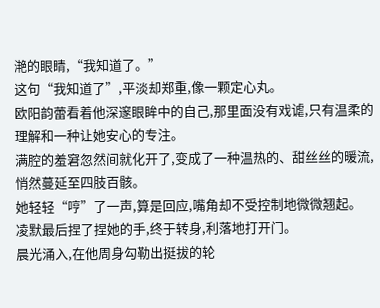滟的眼睛,“我知道了。”
这句“我知道了”,平淡却郑重,像一颗定心丸。
欧阳韵蕾看着他深邃眼眸中的自己,那里面没有戏谑,只有温柔的理解和一种让她安心的专注。
满腔的羞窘忽然间就化开了,变成了一种温热的、甜丝丝的暖流,悄然蔓延至四肢百骸。
她轻轻“哼”了一声,算是回应,嘴角却不受控制地微微翘起。
凌默最后捏了捏她的手,终于转身,利落地打开门。
晨光涌入,在他周身勾勒出挺拔的轮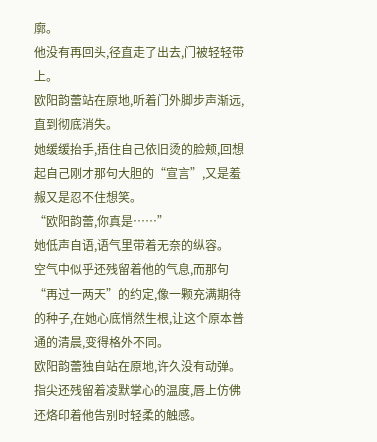廓。
他没有再回头,径直走了出去,门被轻轻带上。
欧阳韵蕾站在原地,听着门外脚步声渐远,直到彻底消失。
她缓缓抬手,捂住自己依旧烫的脸颊,回想起自己刚才那句大胆的“宣言”,又是羞赧又是忍不住想笑。
“欧阳韵蕾,你真是……”
她低声自语,语气里带着无奈的纵容。
空气中似乎还残留着他的气息,而那句“再过一两天”的约定,像一颗充满期待的种子,在她心底悄然生根,让这个原本普通的清晨,变得格外不同。
欧阳韵蕾独自站在原地,许久没有动弹。
指尖还残留着凌默掌心的温度,唇上仿佛还烙印着他告别时轻柔的触感。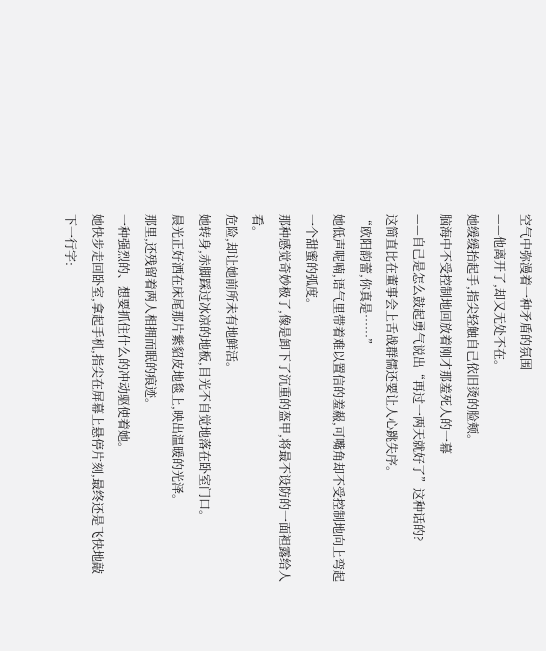空气中弥漫着一种矛盾的氛围
——他离开了,却又无处不在。
她缓缓抬起手,指尖轻触自己依旧烫的脸颊。
脑海中不受控制地回放着刚才那羞死人的一幕
——自己是怎么鼓起勇气说出“再过一两天就好了”这种话的?
这简直比在董事会上舌战群儒还要让人心跳失序。
“欧阳韵蕾,你真是……”
她低声呢喃,语气里带着难以置信的羞赧,可嘴角却不受控制地向上弯起一个甜蜜的弧度。
那种感觉奇妙极了,像是卸下了沉重的盔甲,将最不设防的一面袒露给人看。
危险,却让她前所未有地鲜活。
她转身,赤脚踩过冰凉的地板,目光不自觉地落在卧室门口。
晨光正好洒在床尾那片紫貂皮地毯上,映出温暖的光泽。
那里,还残留着两人相拥而眠的痕迹。
一种强烈的、想要抓住什么的冲动驱使着她。
她快步走回卧室,拿起手机,指尖在屏幕上悬停片刻,最终还是飞快地敲下一行字: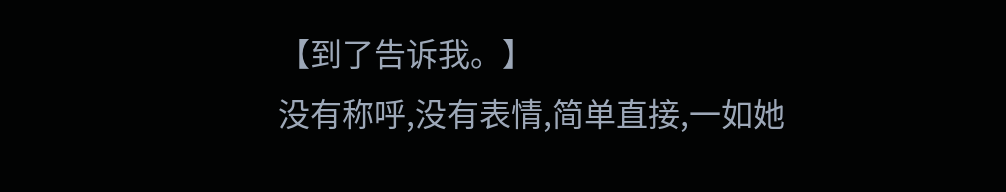【到了告诉我。】
没有称呼,没有表情,简单直接,一如她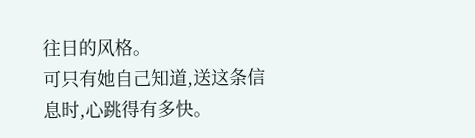往日的风格。
可只有她自己知道,送这条信息时,心跳得有多快。